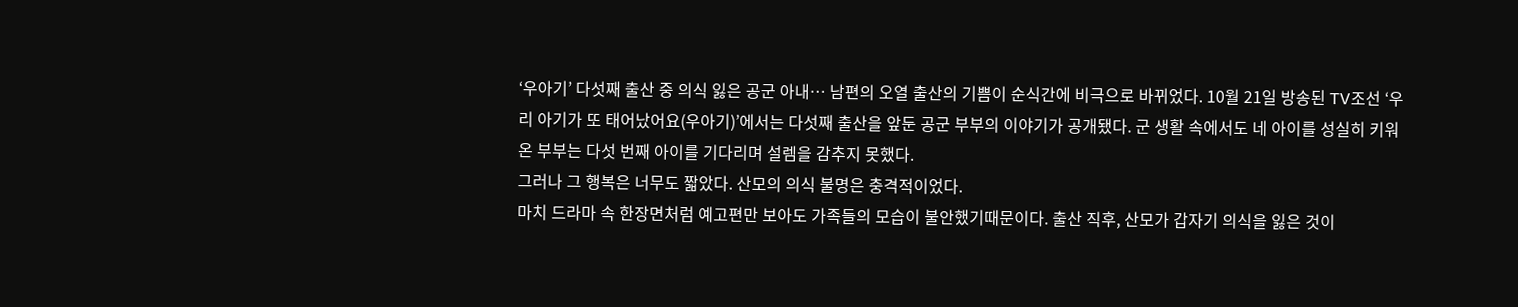‘우아기’ 다섯째 출산 중 의식 잃은 공군 아내… 남편의 오열 출산의 기쁨이 순식간에 비극으로 바뀌었다. 10월 21일 방송된 TV조선 ‘우리 아기가 또 태어났어요(우아기)’에서는 다섯째 출산을 앞둔 공군 부부의 이야기가 공개됐다. 군 생활 속에서도 네 아이를 성실히 키워온 부부는 다섯 번째 아이를 기다리며 설렘을 감추지 못했다.
그러나 그 행복은 너무도 짧았다. 산모의 의식 불명은 충격적이었다.
마치 드라마 속 한장면처럼 예고편만 보아도 가족들의 모습이 불안했기때문이다. 출산 직후, 산모가 갑자기 의식을 잃은 것이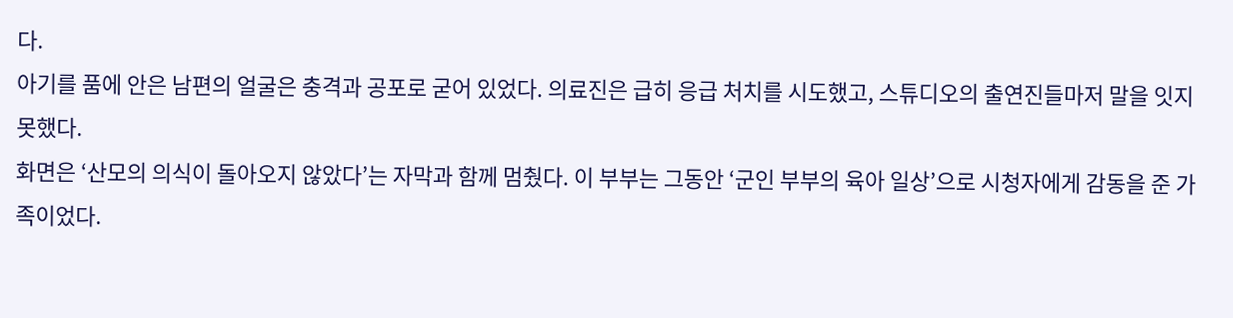다.
아기를 품에 안은 남편의 얼굴은 충격과 공포로 굳어 있었다. 의료진은 급히 응급 처치를 시도했고, 스튜디오의 출연진들마저 말을 잇지 못했다.
화면은 ‘산모의 의식이 돌아오지 않았다’는 자막과 함께 멈췄다. 이 부부는 그동안 ‘군인 부부의 육아 일상’으로 시청자에게 감동을 준 가족이었다.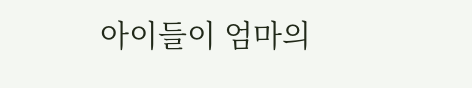아이들이 엄마의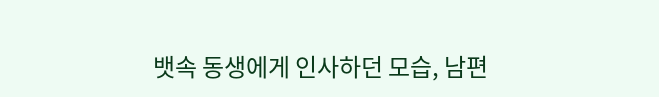뱃속 동생에게 인사하던 모습, 남편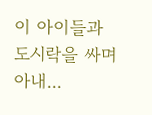이 아이들과 도시락을 싸며 아내...